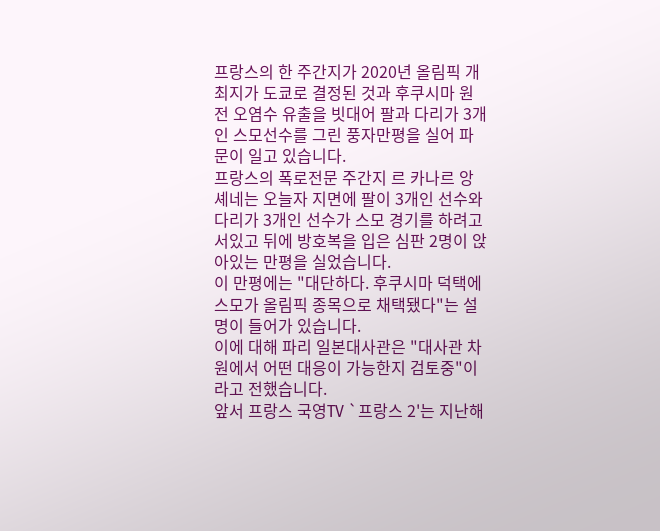프랑스의 한 주간지가 2020년 올림픽 개최지가 도쿄로 결정된 것과 후쿠시마 원전 오염수 유출을 빗대어 팔과 다리가 3개인 스모선수를 그린 풍자만평을 실어 파문이 일고 있습니다.
프랑스의 폭로전문 주간지 르 카나르 앙셰네는 오늘자 지면에 팔이 3개인 선수와 다리가 3개인 선수가 스모 경기를 하려고 서있고 뒤에 방호복을 입은 심판 2명이 앉아있는 만평을 실었습니다.
이 만평에는 "대단하다. 후쿠시마 덕택에 스모가 올림픽 종목으로 채택됐다"는 설명이 들어가 있습니다.
이에 대해 파리 일본대사관은 "대사관 차원에서 어떤 대응이 가능한지 검토중"이라고 전했습니다.
앞서 프랑스 국영TV `프랑스 2'는 지난해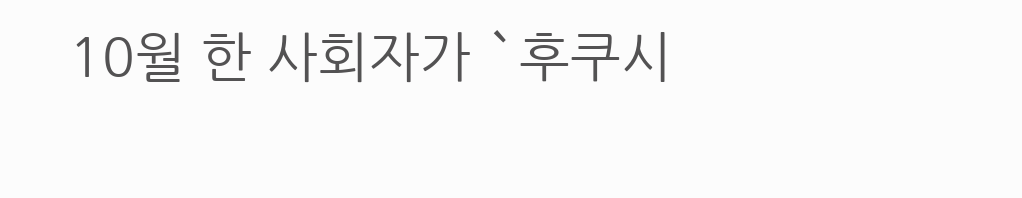10월 한 사회자가 `후쿠시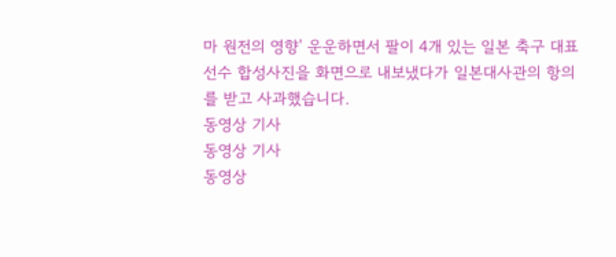마 원전의 영향' 운운하면서 팔이 4개 있는 일본 축구 대표선수 합성사진을 화면으로 내보냈다가 일본대사관의 항의를 받고 사과했습니다.
동영상 기사
동영상 기사
동영상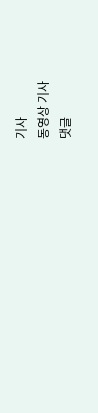기사
동영상 기사
댓글